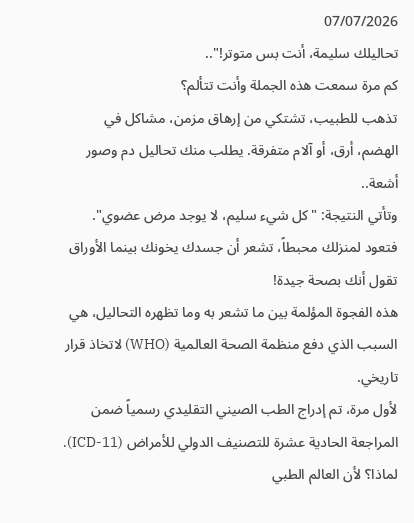07/07/2026
تحاليلك سليمة، أنت بس متوتر!"..
كم مرة سمعت هذه الجملة وأنت تتألم؟
تذهب للطبيب، تشتكي من إرهاق مزمن، مشاكل في الهضم، أرق، أو آلام متفرقة. يطلب منك تحاليل دم وصور أشعة..
وتأتي النتيجة: "كل شيء سليم، لا يوجد مرض عضوي".
فتعود لمنزلك محبطاً، تشعر أن جسدك يخونك بينما الأوراق تقول أنك بصحة جيدة!
هذه الفجوة المؤلمة بين ما تشعر به وما تظهره التحاليل، هي السبب الذي دفع منظمة الصحة العالمية (WHO) لاتخاذ قرار تاريخي.
لأول مرة، تم إدراج الطب الصيني التقليدي رسمياً ضمن المراجعة الحادية عشرة للتصنيف الدولي للأمراض (ICD-11).
لماذا؟ لأن العالم الطبي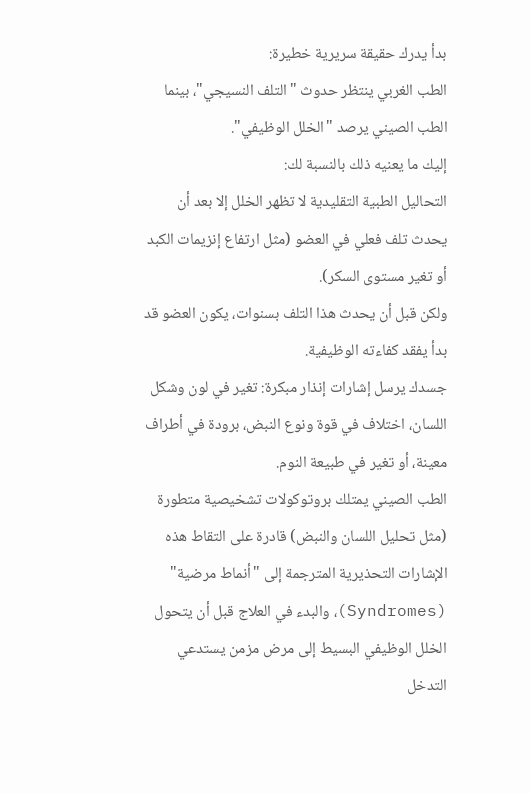بدأ يدرك حقيقة سريرية خطيرة:
الطب الغربي ينتظر حدوث "التلف النسيجي"، بينما الطب الصيني يرصد "الخلل الوظيفي".
إليك ما يعنيه ذلك بالنسبة لك:
التحاليل الطبية التقليدية لا تظهر الخلل إلا بعد أن يحدث تلف فعلي في العضو (مثل ارتفاع إنزيمات الكبد أو تغير مستوى السكر).
ولكن قبل أن يحدث هذا التلف بسنوات، يكون العضو قد بدأ يفقد كفاءته الوظيفية.
جسدك يرسل إشارات إنذار مبكرة: تغير في لون وشكل اللسان، اختلاف في قوة ونوع النبض، برودة في أطراف معينة، أو تغير في طبيعة النوم.
الطب الصيني يمتلك بروتوكولات تشخيصية متطورة (مثل تحليل اللسان والنبض) قادرة على التقاط هذه الإشارات التحذيرية المترجمة إلى "أنماط مرضية" (Syndromes)، والبدء في العلاج قبل أن يتحول الخلل الوظيفي البسيط إلى مرض مزمن يستدعي التدخل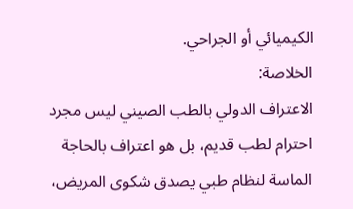الكيميائي أو الجراحي.
الخلاصة:
الاعتراف الدولي بالطب الصيني ليس مجرد احترام لطب قديم، بل هو اعتراف بالحاجة الماسة لنظام طبي يصدق شكوى المريض،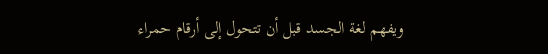ويفهم لغة الجسد قبل أن تتحول إلى أرقام حمراء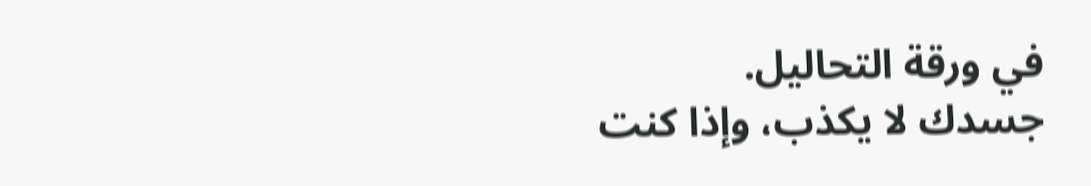في ورقة التحاليل.
جسدك لا يكذب، وإذا كنت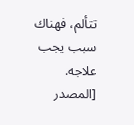تتألم، فهناك سبب يجب علاجه.
[المصدر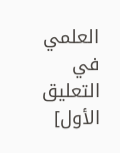العلمي في التعليق الأول]